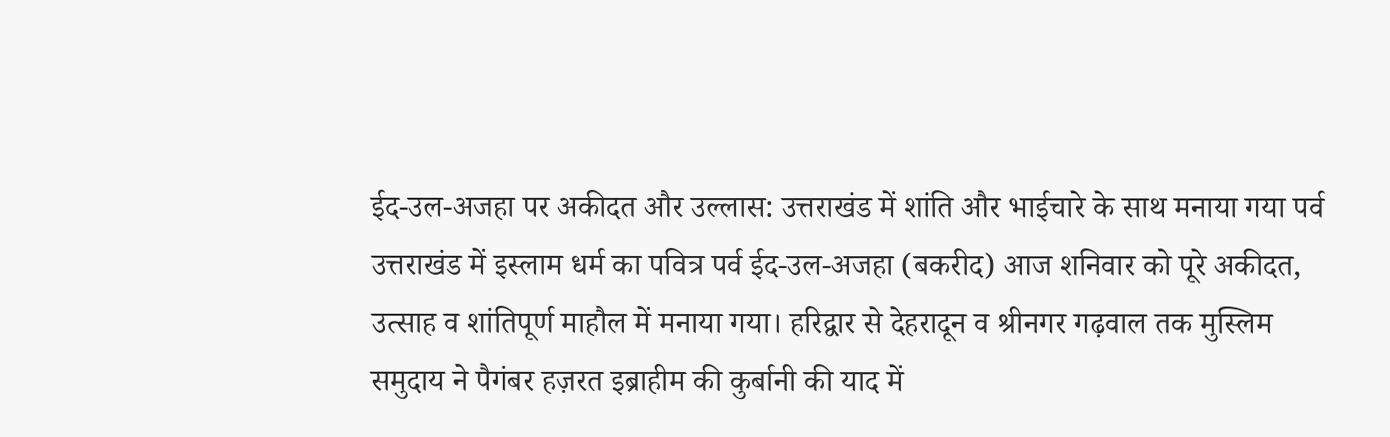ईद-उल-अजहा पर अकीदत और उल्लास: उत्तराखंड में शांति और भाईचारे के साथ मनाया गया पर्व
उत्तराखंड में इस्लाम धर्म का पवित्र पर्व ईद-उल-अजहा (बकरीद) आज शनिवार को पूरे अकीदत, उत्साह व शांतिपूर्ण माहौल में मनाया गया। हरिद्वार से देहरादून व श्रीनगर गढ़वाल तक मुस्लिम समुदाय ने पैगंबर हज़रत इब्राहीम की कुर्बानी की याद में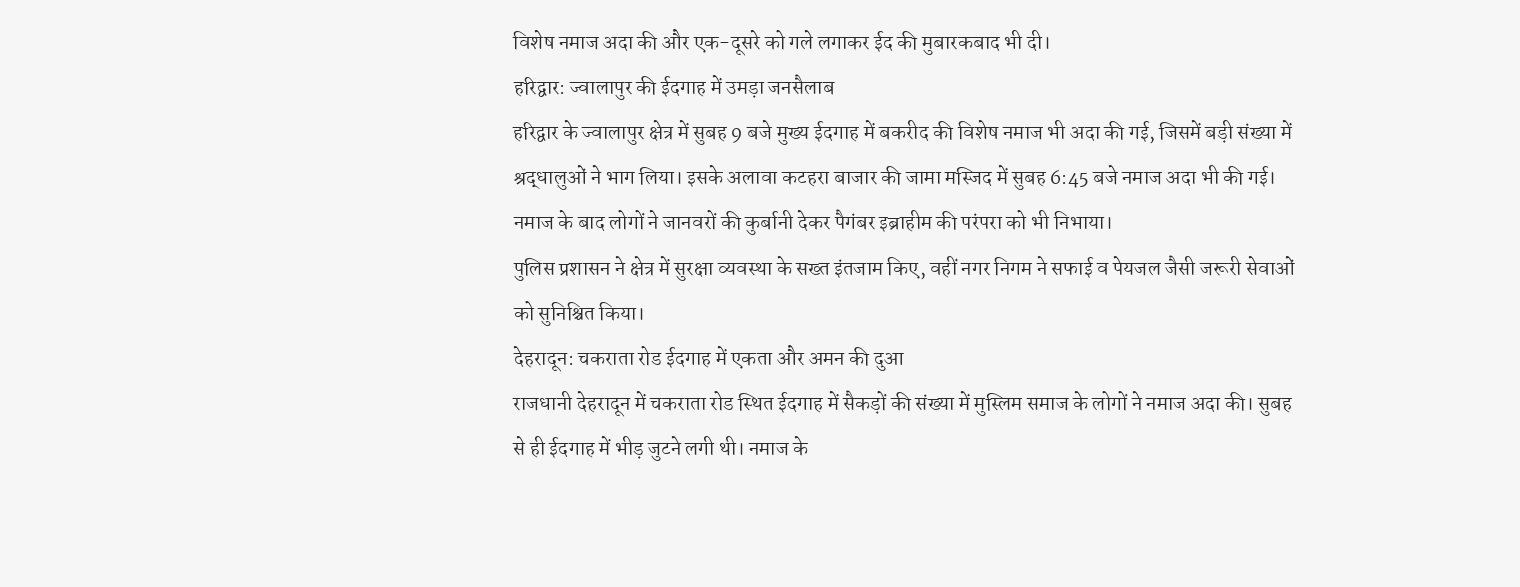विशेष नमाज अदा की और एक-दूसरे को गले लगाकर ईद की मुबारकबाद भी दी।
हरिद्वार: ज्वालापुर की ईदगाह में उमड़ा जनसैलाब
हरिद्वार के ज्वालापुर क्षेत्र में सुबह 9 बजे मुख्य ईदगाह में बकरीद की विशेष नमाज भी अदा की गई, जिसमें बड़ी संख्या में श्रद्धालुओं ने भाग लिया। इसके अलावा कटहरा बाजार की जामा मस्जिद में सुबह 6:45 बजे नमाज अदा भी की गई। नमाज के बाद लोगों ने जानवरों की कुर्बानी देकर पैगंबर इब्राहीम की परंपरा को भी निभाया।
पुलिस प्रशासन ने क्षेत्र में सुरक्षा व्यवस्था के सख्त इंतजाम किए, वहीं नगर निगम ने सफाई व पेयजल जैसी जरूरी सेवाओं को सुनिश्चित किया।
देहरादून: चकराता रोड ईदगाह में एकता और अमन की दुआ
राजधानी देहरादून में चकराता रोड स्थित ईदगाह में सैकड़ों की संख्या में मुस्लिम समाज के लोगों ने नमाज अदा की। सुबह से ही ईदगाह में भीड़ जुटने लगी थी। नमाज के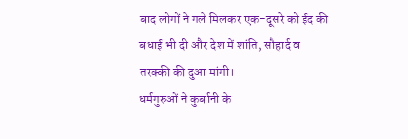बाद लोगों ने गले मिलकर एक-दूसरे को ईद की बधाई भी दी और देश में शांति, सौहार्द व तरक्की की दुआ मांगी।
धर्मगुरुओं ने कुर्बानी के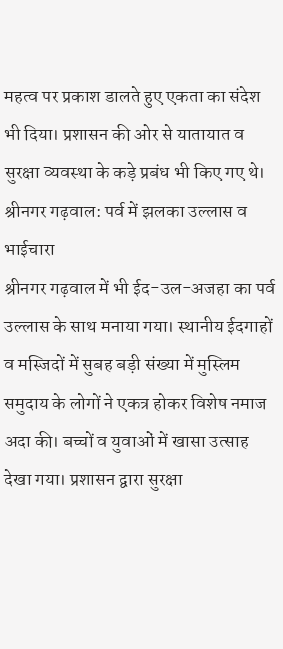महत्व पर प्रकाश डालते हुए एकता का संदेश भी दिया। प्रशासन की ओर से यातायात व सुरक्षा व्यवस्था के कड़े प्रबंध भी किए गए थे।
श्रीनगर गढ़वाल: पर्व में झलका उल्लास व भाईचारा
श्रीनगर गढ़वाल में भी ईद-उल-अजहा का पर्व उल्लास के साथ मनाया गया। स्थानीय ईदगाहों व मस्जिदों में सुबह बड़ी संख्या में मुस्लिम समुदाय के लोगों ने एकत्र होकर विशेष नमाज अदा की। बच्चों व युवाओं में खासा उत्साह देखा गया। प्रशासन द्वारा सुरक्षा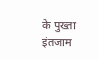के पुख्ता इंतजाम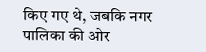किए गए थे, जबकि नगर पालिका की ओर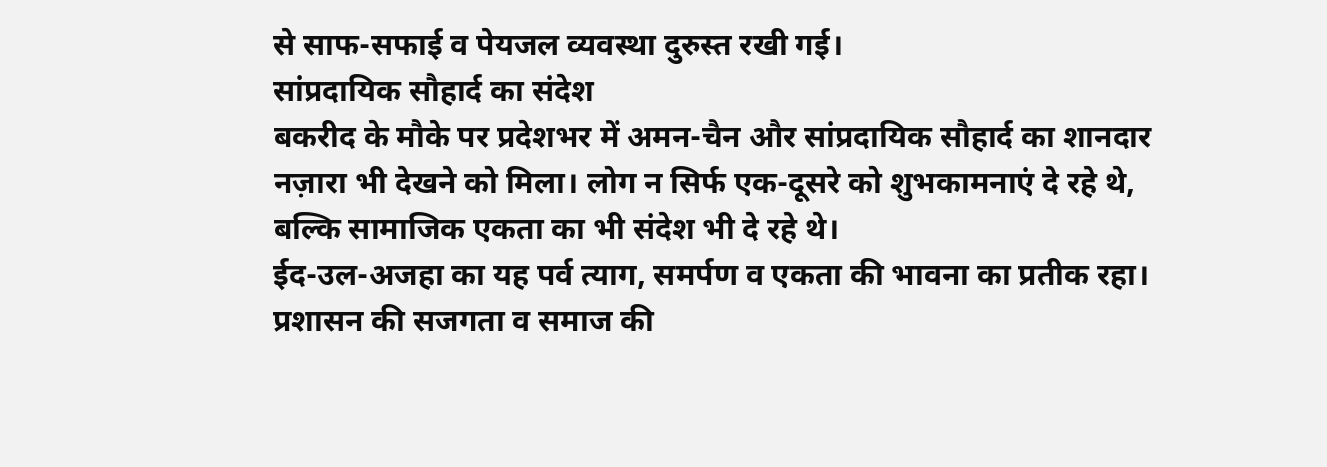से साफ-सफाई व पेयजल व्यवस्था दुरुस्त रखी गई।
सांप्रदायिक सौहार्द का संदेश
बकरीद के मौके पर प्रदेशभर में अमन-चैन और सांप्रदायिक सौहार्द का शानदार नज़ारा भी देखने को मिला। लोग न सिर्फ एक-दूसरे को शुभकामनाएं दे रहे थे, बल्कि सामाजिक एकता का भी संदेश भी दे रहे थे।
ईद-उल-अजहा का यह पर्व त्याग, समर्पण व एकता की भावना का प्रतीक रहा। प्रशासन की सजगता व समाज की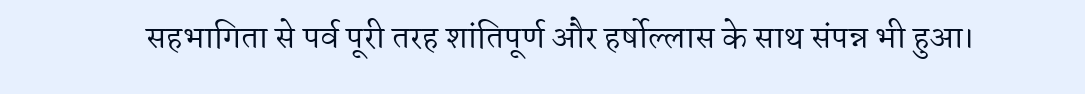सहभागिता से पर्व पूरी तरह शांतिपूर्ण और हर्षोल्लास के साथ संपन्न भी हुआ।